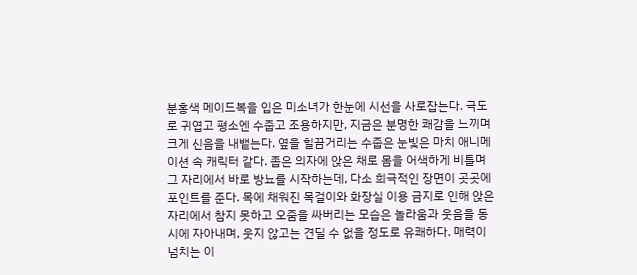분홍색 메이드복을 입은 미소녀가 한눈에 시선을 사로잡는다. 극도로 귀엽고 평소엔 수줍고 조용하지만, 지금은 분명한 쾌감을 느끼며 크게 신음을 내뱉는다. 옆을 힐끔거리는 수줍은 눈빛은 마치 애니메이션 속 캐릭터 같다. 좁은 의자에 앉은 채로 몸을 어색하게 비틀며 그 자리에서 바로 방뇨를 시작하는데, 다소 희극적인 장면이 곳곳에 포인트를 준다. 목에 채워진 목걸이와 화장실 이용 금지로 인해 앉은 자리에서 참지 못하고 오줌을 싸버리는 모습은 놀라움과 웃음을 동시에 자아내며, 웃지 않고는 견딜 수 없을 정도로 유쾌하다. 매력이 넘치는 이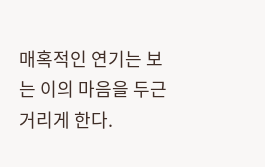매혹적인 연기는 보는 이의 마음을 두근거리게 한다.